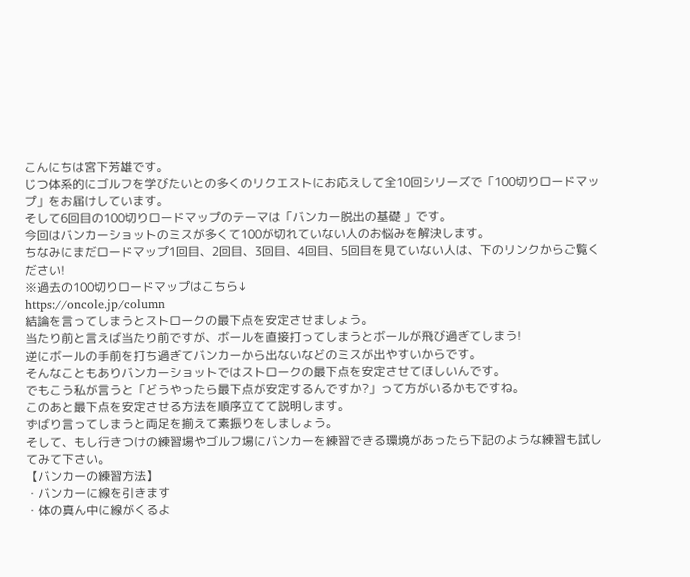こんにちは宮下芳雄です。
じつ体系的にゴルフを学びたいとの多くのリクエストにお応えして全10回シリーズで「100切りロードマップ」をお届けしています。
そして6回目の100切りロードマップのテーマは「バンカー脱出の基礎 」です。
今回はバンカーショットのミスが多くて100が切れていない人のお悩みを解決します。
ちなみにまだロードマップ1回目、2回目、3回目、4回目、5回目を見ていない人は、下のリンクからご覧ください!
※過去の100切りロードマップはこちら↓
https://oncole.jp/column
結論を言ってしまうとストロークの最下点を安定させましょう。
当たり前と言えば当たり前ですが、ボールを直接打ってしまうとボールが飛び過ぎてしまう!
逆にボールの手前を打ち過ぎてバンカーから出ないなどのミスが出やすいからです。
そんなこともありバンカーショットではストロークの最下点を安定させてほしいんです。
でもこう私が言うと「どうやったら最下点が安定するんですか?」って方がいるかもですね。
このあと最下点を安定させる方法を順序立てて説明します。
ずばり言ってしまうと両足を揃えて素振りをしましょう。
そして、もし行きつけの練習場やゴルフ場にバンカーを練習できる環境があったら下記のような練習も試してみて下さい。
【バンカーの練習方法】
・バンカーに線を引きます
・体の真ん中に線がくるよ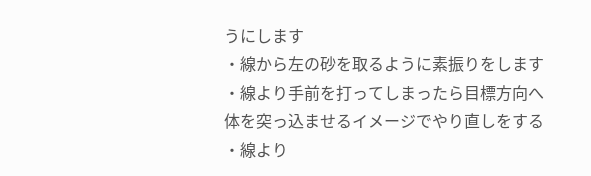うにします
・線から左の砂を取るように素振りをします
・線より手前を打ってしまったら目標方向へ体を突っ込ませるイメージでやり直しをする
・線より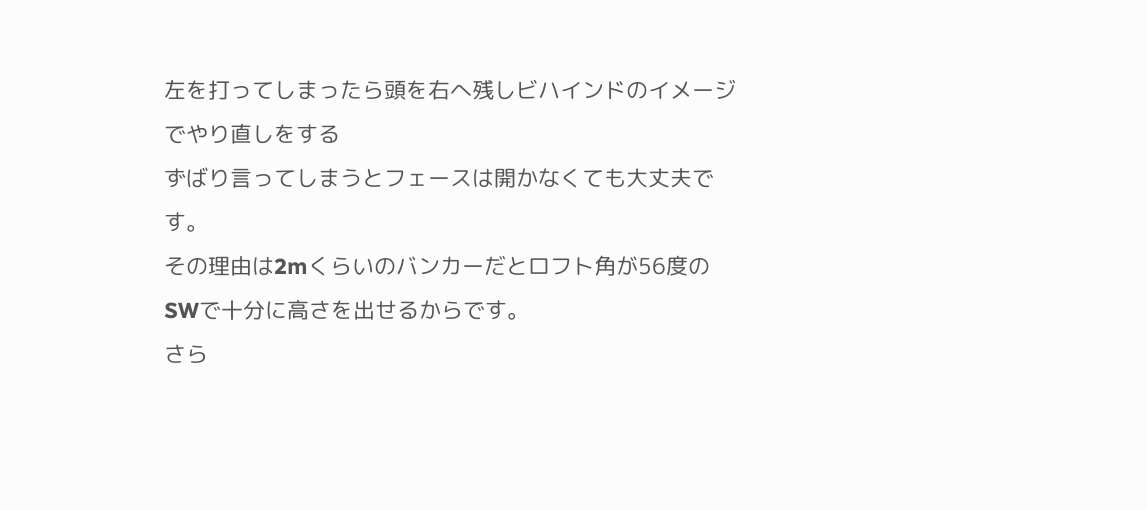左を打ってしまったら頭を右へ残しビハインドのイメージでやり直しをする
ずばり言ってしまうとフェースは開かなくても大丈夫です。
その理由は2mくらいのバンカーだとロフト角が56度のSWで十分に高さを出せるからです。
さら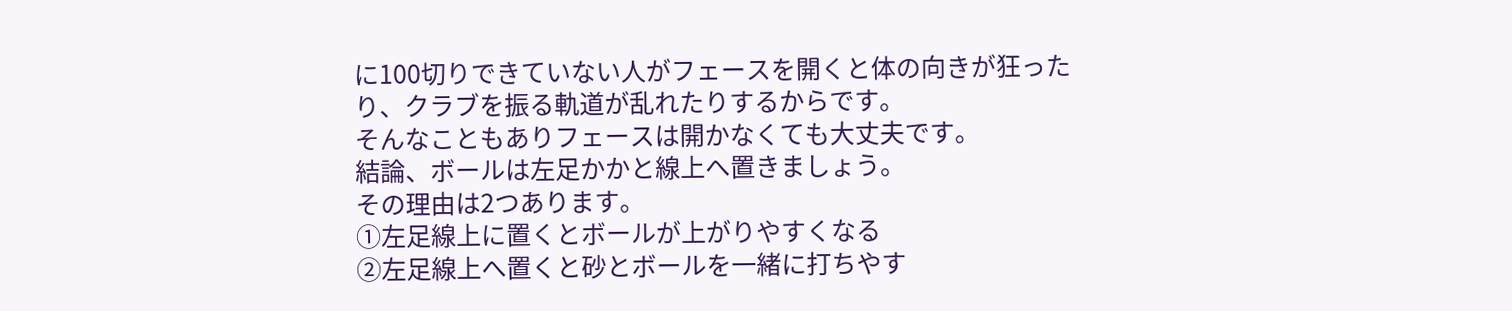に100切りできていない人がフェースを開くと体の向きが狂ったり、クラブを振る軌道が乱れたりするからです。
そんなこともありフェースは開かなくても大丈夫です。
結論、ボールは左足かかと線上へ置きましょう。
その理由は2つあります。
①左足線上に置くとボールが上がりやすくなる
②左足線上へ置くと砂とボールを一緒に打ちやす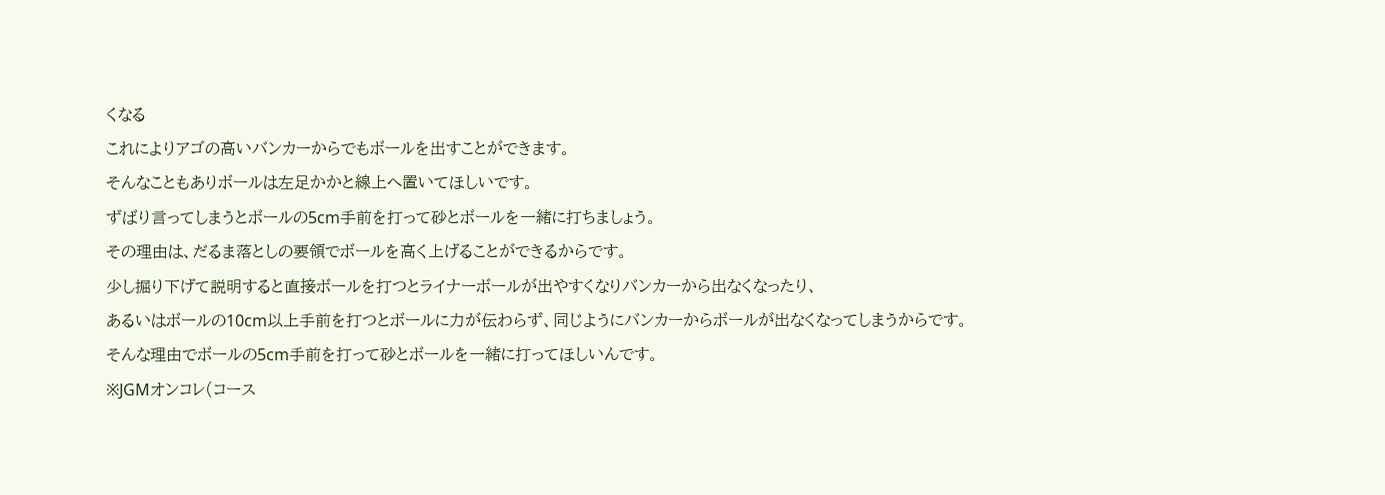くなる
これによりアゴの高いバンカーからでもボールを出すことができます。
そんなこともありボールは左足かかと線上へ置いてほしいです。
ずばり言ってしまうとボールの5cm手前を打って砂とボールを一緒に打ちましょう。
その理由は、だるま落としの要領でボールを高く上げることができるからです。
少し掘り下げて説明すると直接ボールを打つとライナーボールが出やすくなりバンカーから出なくなったり、
あるいはボールの10cm以上手前を打つとボールに力が伝わらず、同じようにバンカーからボールが出なくなってしまうからです。
そんな理由でボールの5cm手前を打って砂とボールを一緒に打ってほしいんです。
※JGMオンコレ(コース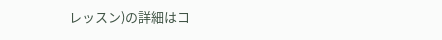レッスン)の詳細はコ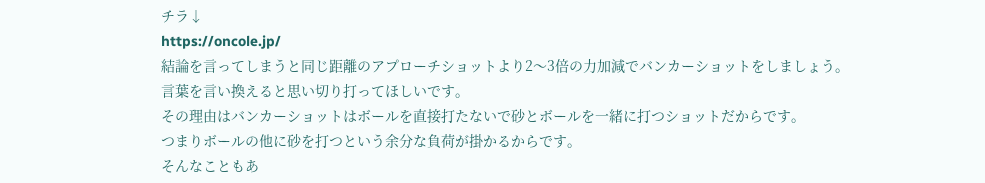チラ↓
https://oncole.jp/
結論を言ってしまうと同じ距離のアプローチショットより2〜3倍の力加減でバンカーショットをしましょう。
言葉を言い換えると思い切り打ってほしいです。
その理由はバンカーショットはボールを直接打たないで砂とボールを一緒に打つショットだからです。
つまりボールの他に砂を打つという余分な負荷が掛かるからです。
そんなこともあ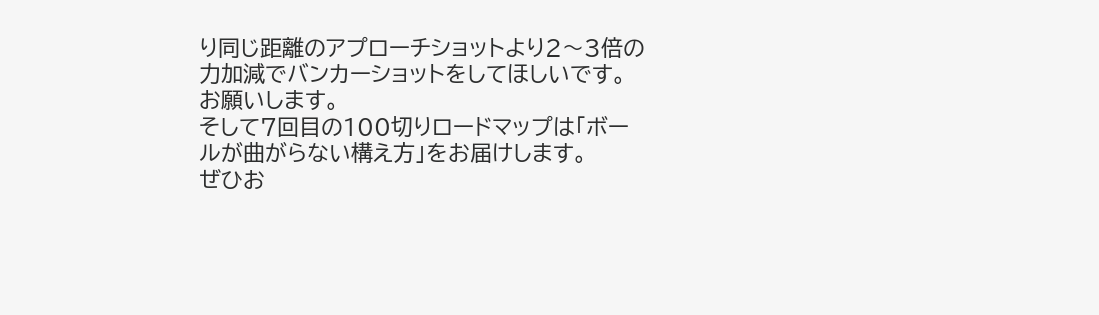り同じ距離のアプローチショットより2〜3倍の力加減でバンカーショットをしてほしいです。
お願いします。
そして7回目の100切りロードマップは「ボールが曲がらない構え方」をお届けします。
ぜひお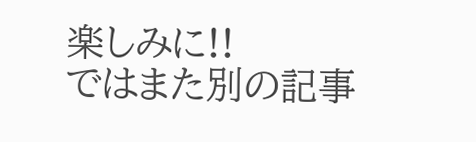楽しみに!!
ではまた別の記事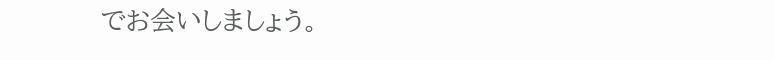でお会いしましょう。